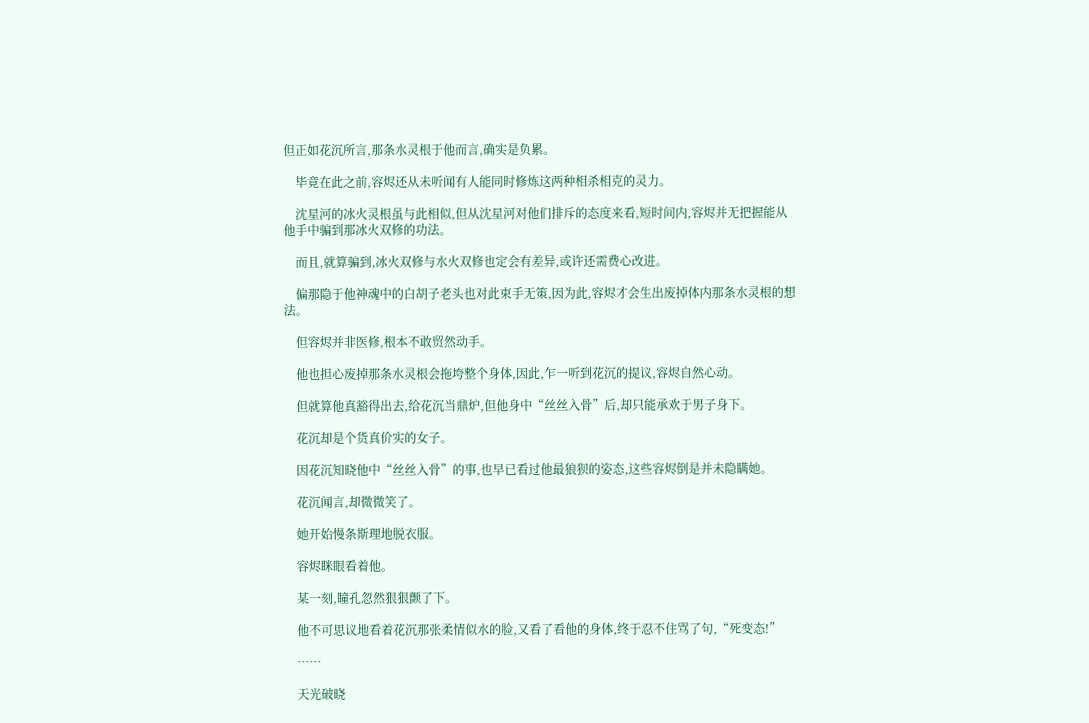但正如花沉所言,那条水灵根于他而言,确实是负累。

    毕竟在此之前,容烬还从未听闻有人能同时修炼这两种相杀相克的灵力。

    沈星河的冰火灵根虽与此相似,但从沈星河对他们排斥的态度来看,短时间内,容烬并无把握能从他手中骗到那冰火双修的功法。

    而且,就算骗到,冰火双修与水火双修也定会有差异,或许还需费心改进。

    偏那隐于他神魂中的白胡子老头也对此束手无策,因为此,容烬才会生出废掉体内那条水灵根的想法。

    但容烬并非医修,根本不敢贸然动手。

    他也担心废掉那条水灵根会拖垮整个身体,因此,乍一听到花沉的提议,容烬自然心动。

    但就算他真豁得出去,给花沉当鼎炉,但他身中“丝丝入骨”后,却只能承欢于男子身下。

    花沉却是个货真价实的女子。

    因花沉知晓他中“丝丝入骨”的事,也早已看过他最狼狈的姿态,这些容烬倒是并未隐瞒她。

    花沉闻言,却微微笑了。

    她开始慢条斯理地脱衣服。

    容烬眯眼看着他。

    某一刻,瞳孔忽然狠狠颤了下。

    他不可思议地看着花沉那张柔情似水的脸,又看了看他的身体,终于忍不住骂了句,“死变态!”

    ……

    天光破晓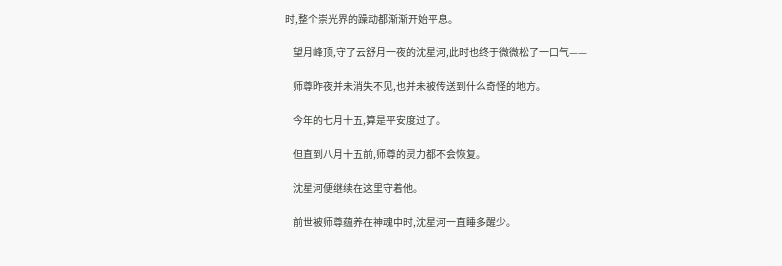时,整个崇光界的躁动都渐渐开始平息。

    望月峰顶,守了云舒月一夜的沈星河,此时也终于微微松了一口气——

    师尊昨夜并未消失不见,也并未被传送到什么奇怪的地方。

    今年的七月十五,算是平安度过了。

    但直到八月十五前,师尊的灵力都不会恢复。

    沈星河便继续在这里守着他。

    前世被师尊蕴养在神魂中时,沈星河一直睡多醒少。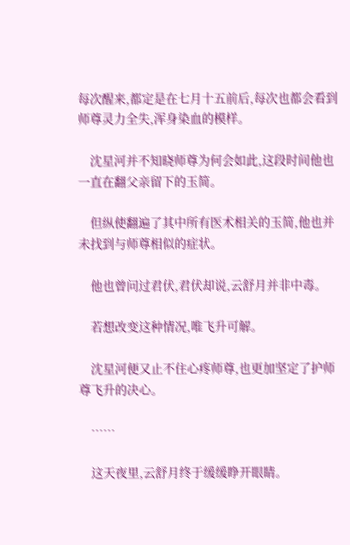每次醒来,都定是在七月十五前后,每次也都会看到师尊灵力全失,浑身染血的模样。

    沈星河并不知晓师尊为何会如此,这段时间他也一直在翻父亲留下的玉简。

    但纵使翻遍了其中所有医术相关的玉简,他也并未找到与师尊相似的症状。

    他也曾问过君伏,君伏却说,云舒月并非中毒。

    若想改变这种情况,唯飞升可解。

    沈星河便又止不住心疼师尊,也更加坚定了护师尊飞升的决心。

    ……

    这天夜里,云舒月终于缓缓睁开眼睛。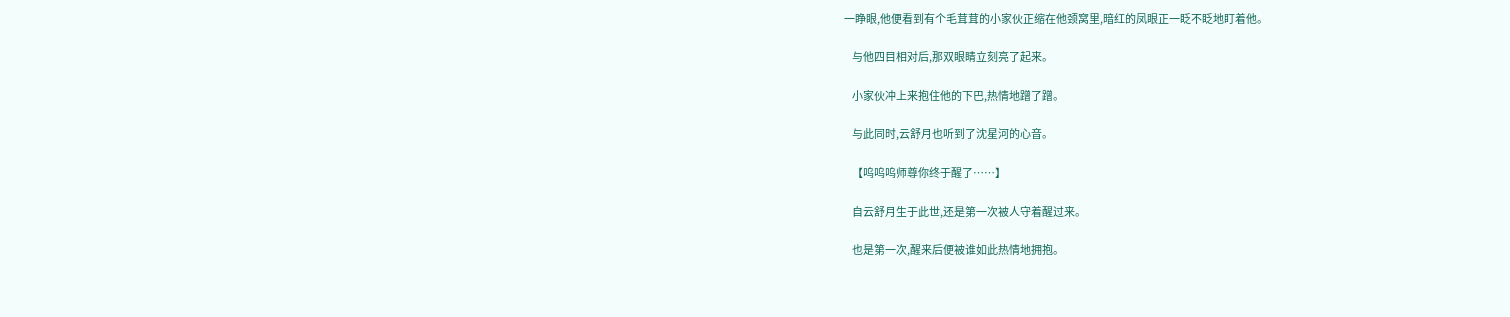一睁眼,他便看到有个毛茸茸的小家伙正缩在他颈窝里,暗红的凤眼正一眨不眨地盯着他。

    与他四目相对后,那双眼睛立刻亮了起来。

    小家伙冲上来抱住他的下巴,热情地蹭了蹭。

    与此同时,云舒月也听到了沈星河的心音。

    【呜呜呜师尊你终于醒了……】

    自云舒月生于此世,还是第一次被人守着醒过来。

    也是第一次,醒来后便被谁如此热情地拥抱。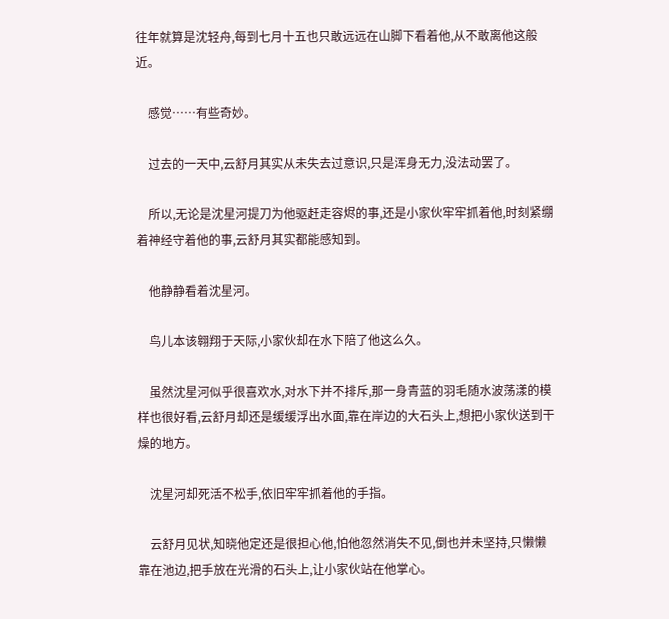往年就算是沈轻舟,每到七月十五也只敢远远在山脚下看着他,从不敢离他这般近。

    感觉……有些奇妙。

    过去的一天中,云舒月其实从未失去过意识,只是浑身无力,没法动罢了。

    所以,无论是沈星河提刀为他驱赶走容烬的事,还是小家伙牢牢抓着他,时刻紧绷着神经守着他的事,云舒月其实都能感知到。

    他静静看着沈星河。

    鸟儿本该翱翔于天际,小家伙却在水下陪了他这么久。

    虽然沈星河似乎很喜欢水,对水下并不排斥,那一身青蓝的羽毛随水波荡漾的模样也很好看,云舒月却还是缓缓浮出水面,靠在岸边的大石头上,想把小家伙送到干燥的地方。

    沈星河却死活不松手,依旧牢牢抓着他的手指。

    云舒月见状,知晓他定还是很担心他,怕他忽然消失不见,倒也并未坚持,只懒懒靠在池边,把手放在光滑的石头上,让小家伙站在他掌心。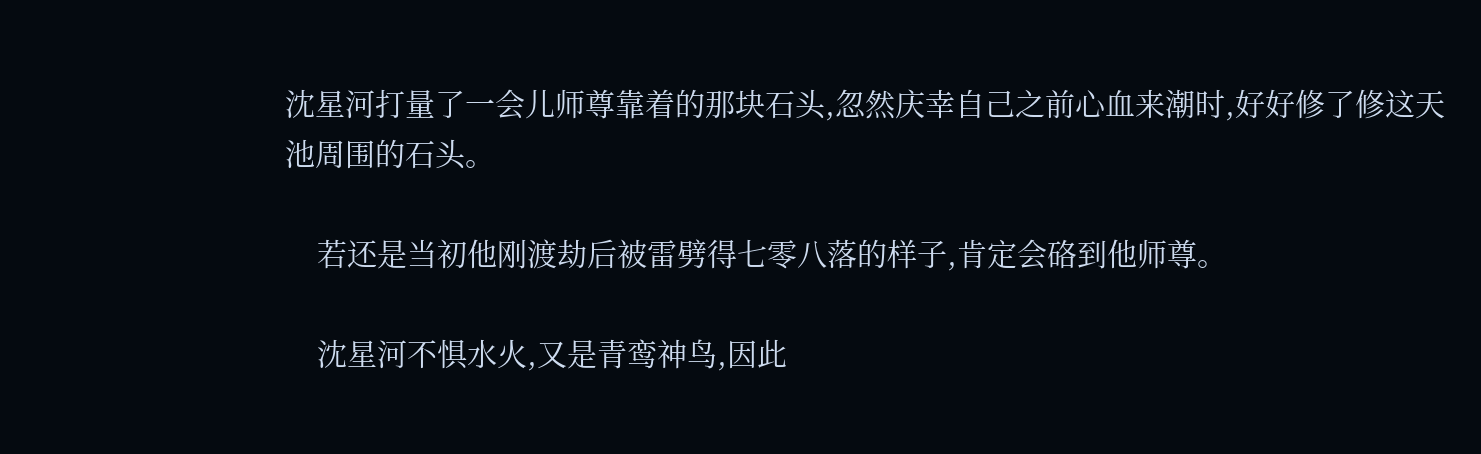沈星河打量了一会儿师尊靠着的那块石头,忽然庆幸自己之前心血来潮时,好好修了修这天池周围的石头。

    若还是当初他刚渡劫后被雷劈得七零八落的样子,肯定会硌到他师尊。

    沈星河不惧水火,又是青鸾神鸟,因此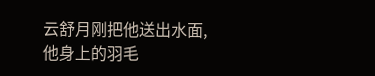云舒月刚把他送出水面,他身上的羽毛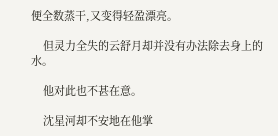便全数蒸干,又变得轻盈漂亮。

    但灵力全失的云舒月却并没有办法除去身上的水。

    他对此也不甚在意。

    沈星河却不安地在他掌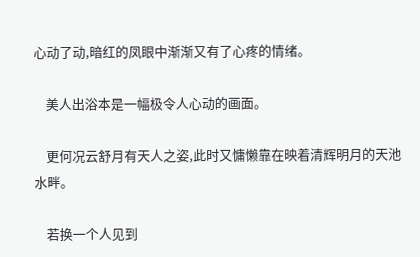心动了动,暗红的凤眼中渐渐又有了心疼的情绪。

    美人出浴本是一幅极令人心动的画面。

    更何况云舒月有天人之姿,此时又慵懒靠在映着清辉明月的天池水畔。

    若换一个人见到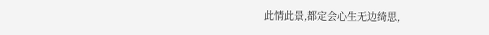此情此景,都定会心生无边绮思,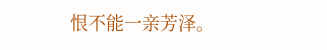恨不能一亲芳泽。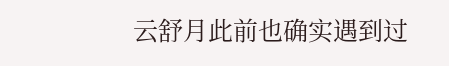云舒月此前也确实遇到过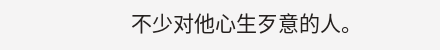不少对他心生歹意的人。